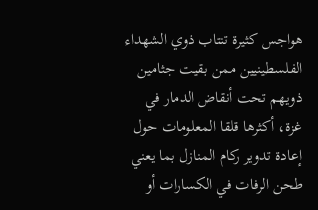هواجس كثيرة تنتاب ذوي الشهداء الفلسطينيين ممن بقيت جثامين ذويهم تحت أنقاض الدمار في غزة، أكثرها قلقا المعلومات حول إعادة تدوير ركام المنازل بما يعني طحن الرفات في الكسارات أو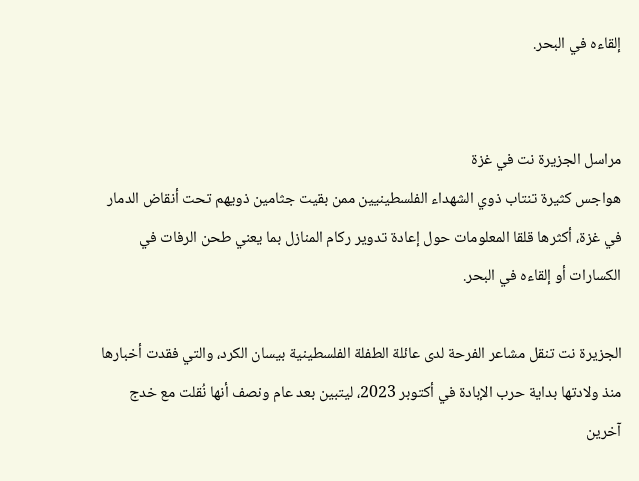إلقاءه في البحر.


مراسل الجزيرة نت في غزة
هواجس كثيرة تنتاب ذوي الشهداء الفلسطينيين ممن بقيت جثامين ذويهم تحت أنقاض الدمار في غزة، أكثرها قلقا المعلومات حول إعادة تدوير ركام المنازل بما يعني طحن الرفات في الكسارات أو إلقاءه في البحر.

الجزيرة نت تنقل مشاعر الفرحة لدى عائلة الطفلة الفلسطينية بيسان الكرد، والتي فقدت أخبارها منذ ولادتها بداية حرب الإبادة في أكتوبر 2023، ليتبين بعد عام ونصف أنها نُقلت مع خدج آخرين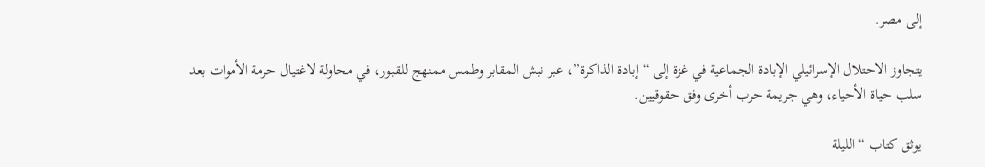إلى مصر.

يتجاوز الاحتلال الإسرائيلي الإبادة الجماعية في غزة إلى “إبادة الذاكرة”، عبر نبش المقابر وطمس ممنهج للقبور، في محاولة لاغتيال حرمة الأموات بعد سلب حياة الأحياء، وهي جريمة حرب أخرى وفق حقوقيين.

يوثق كتاب “الليلة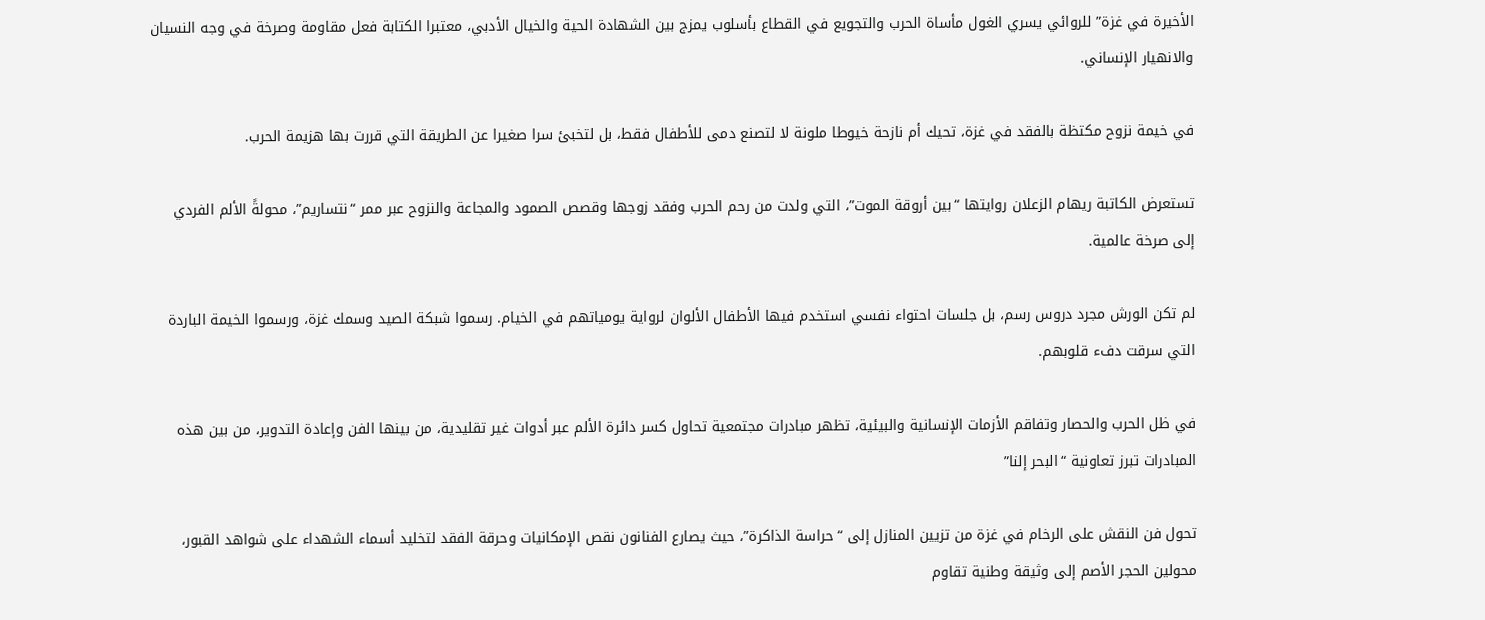الأخيرة في غزة” للروائي يسري الغول مأساة الحرب والتجويع في القطاع بأسلوب يمزج بين الشهادة الحية والخيال الأدبي، معتبرا الكتابة فعل مقاومة وصرخة في وجه النسيان والانهيار الإنساني.

في خيمة نزوح مكتظة بالفقد في غزة، تحيك أم نازحة خيوطا ملونة لا لتصنع دمى للأطفال فقط، بل لتخبئ سرا صغيرا عن الطريقة التي قررت بها هزيمة الحرب.

تستعرض الكاتبة ريهام الزعلان روايتها “بين أروقة الموت”، التي ولدت من رحم الحرب وفقد زوجها وقصص الصمود والمجاعة والنزوح عبر ممر “نتساريم”، محولةً الألم الفردي إلى صرخة عالمية.

لم تكن الورش مجرد دروس رسم، بل جلسات احتواء نفسي استخدم فيها الأطفال الألوان لرواية يومياتهم في الخيام. رسموا شبكة الصيد وسمك غزة، ورسموا الخيمة الباردة التي سرقت دفء قلوبهم.

في ظل الحرب والحصار وتفاقم الأزمات الإنسانية والبيئية، تظهر مبادرات مجتمعية تحاول كسر دائرة الألم عبر أدوات غير تقليدية، من بينها الفن وإعادة التدوير، من بين هذه المبادرات تبرز تعاونية “البحر إلنا”

تحول فن النقش على الرخام في غزة من تزيين المنازل إلى “حراسة الذاكرة”، حيث يصارع الفنانون نقص الإمكانيات وحرقة الفقد لتخليد أسماء الشهداء على شواهد القبور، محولين الحجر الأصم إلى وثيقة وطنية تقاوم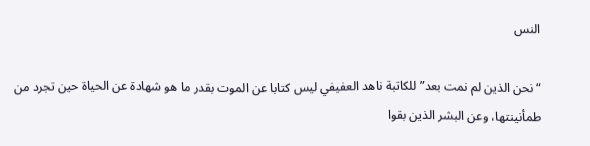النس

“نحن الذين لم نمت بعد” للكاتبة ناهد العفيفي ليس كتابا عن الموت بقدر ما هو شهادة عن الحياة حين تجرد من طمأنينتها، وعن البشر الذين بقوا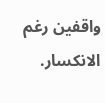واقفين رغم الانكسار.